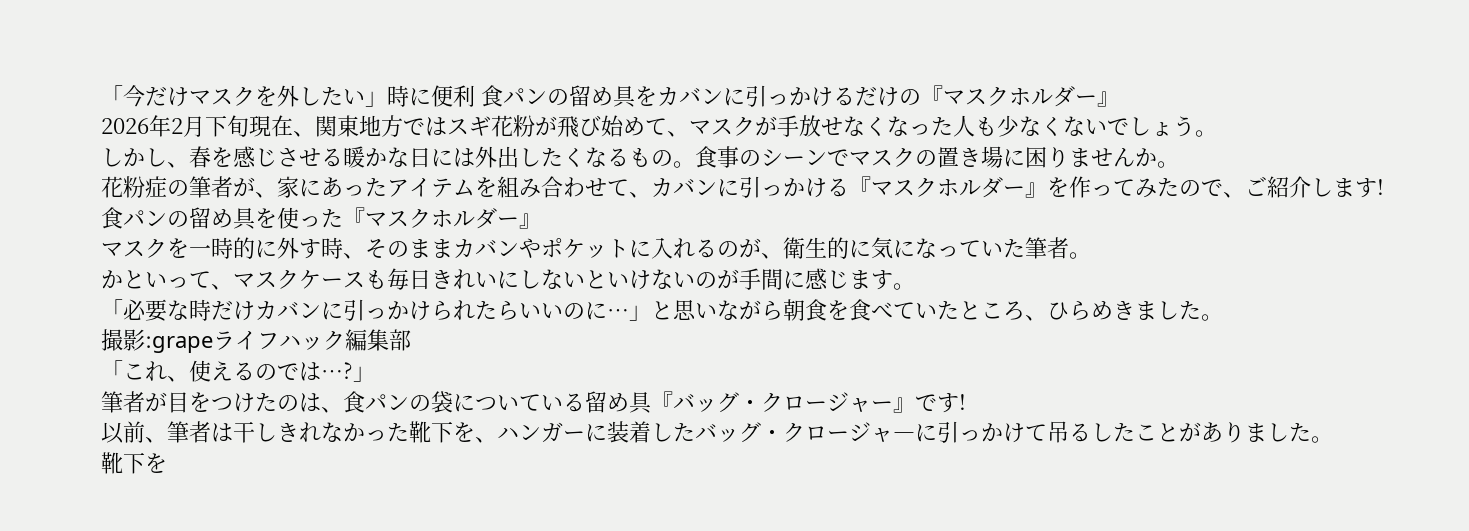「今だけマスクを外したい」時に便利 食パンの留め具をカバンに引っかけるだけの『マスクホルダー』
2026年2月下旬現在、関東地方ではスギ花粉が飛び始めて、マスクが手放せなくなった人も少なくないでしょう。
しかし、春を感じさせる暖かな日には外出したくなるもの。食事のシーンでマスクの置き場に困りませんか。
花粉症の筆者が、家にあったアイテムを組み合わせて、カバンに引っかける『マスクホルダー』を作ってみたので、ご紹介します!
食パンの留め具を使った『マスクホルダー』
マスクを一時的に外す時、そのままカバンやポケットに入れるのが、衛生的に気になっていた筆者。
かといって、マスクケースも毎日きれいにしないといけないのが手間に感じます。
「必要な時だけカバンに引っかけられたらいいのに…」と思いながら朝食を食べていたところ、ひらめきました。
撮影:grapeライフハック編集部
「これ、使えるのでは…?」
筆者が目をつけたのは、食パンの袋についている留め具『バッグ・クロージャー』です!
以前、筆者は干しきれなかった靴下を、ハンガーに装着したバッグ・クロージャ―に引っかけて吊るしたことがありました。
靴下を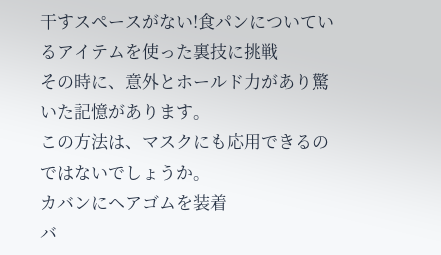干すスペースがない!食パンについているアイテムを使った裏技に挑戦
その時に、意外とホールド力があり驚いた記憶があります。
この方法は、マスクにも応用できるのではないでしょうか。
カバンにヘアゴムを装着
バ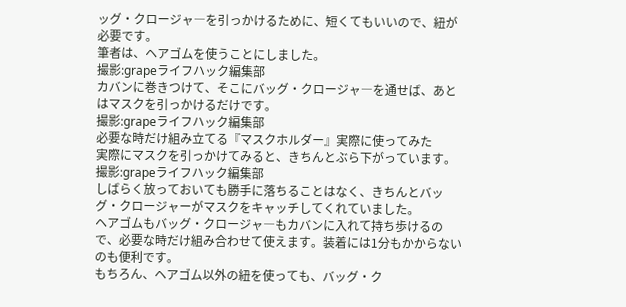ッグ・クロージャ―を引っかけるために、短くてもいいので、紐が必要です。
筆者は、ヘアゴムを使うことにしました。
撮影:grapeライフハック編集部
カバンに巻きつけて、そこにバッグ・クロージャ―を通せば、あとはマスクを引っかけるだけです。
撮影:grapeライフハック編集部
必要な時だけ組み立てる『マスクホルダー』実際に使ってみた
実際にマスクを引っかけてみると、きちんとぶら下がっています。
撮影:grapeライフハック編集部
しばらく放っておいても勝手に落ちることはなく、きちんとバッグ・クロージャーがマスクをキャッチしてくれていました。
ヘアゴムもバッグ・クロージャ―もカバンに入れて持ち歩けるので、必要な時だけ組み合わせて使えます。装着には1分もかからないのも便利です。
もちろん、ヘアゴム以外の紐を使っても、バッグ・ク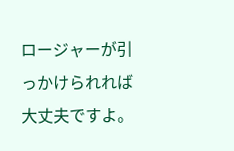ロージャーが引っかけられれば大丈夫ですよ。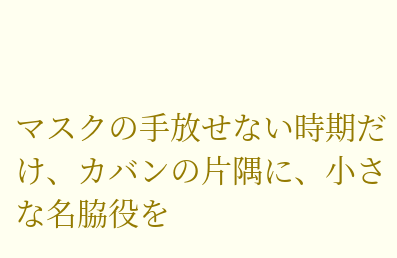マスクの手放せない時期だけ、カバンの片隅に、小さな名脇役を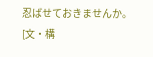忍ばせておきませんか。
[文・構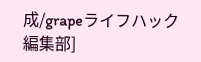成/grapeライフハック編集部]